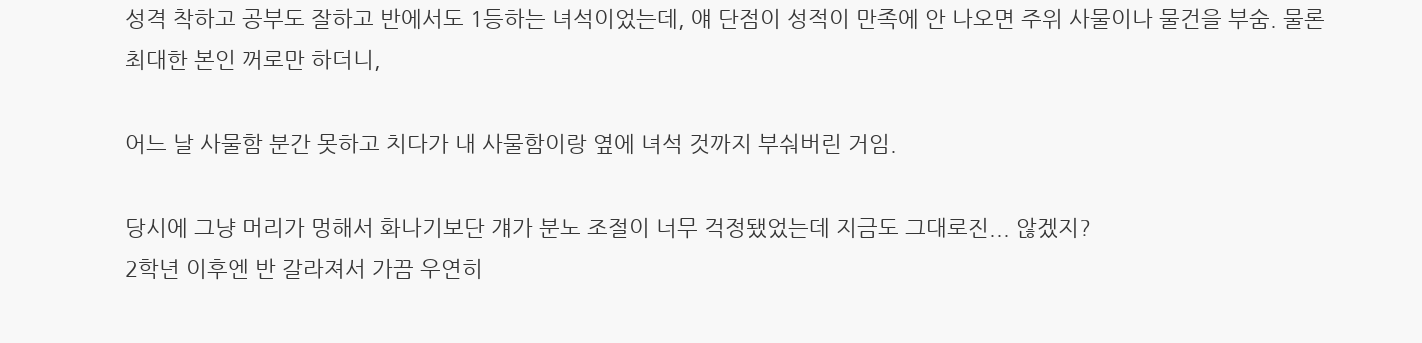성격 착하고 공부도 잘하고 반에서도 1등하는 녀석이었는데, 얘 단점이 성적이 만족에 안 나오면 주위 사물이나 물건을 부숨. 물론 최대한 본인 꺼로만 하더니,

어느 날 사물함 분간 못하고 치다가 내 사물함이랑 옆에 녀석 것까지 부숴버린 거임.

당시에 그냥 머리가 멍해서 화나기보단 걔가 분노 조절이 너무 걱정됐었는데 지금도 그대로진... 않겠지?
2학년 이후엔 반 갈라져서 가끔 우연히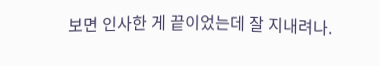보면 인사한 게 끝이었는데 잘 지내려나.